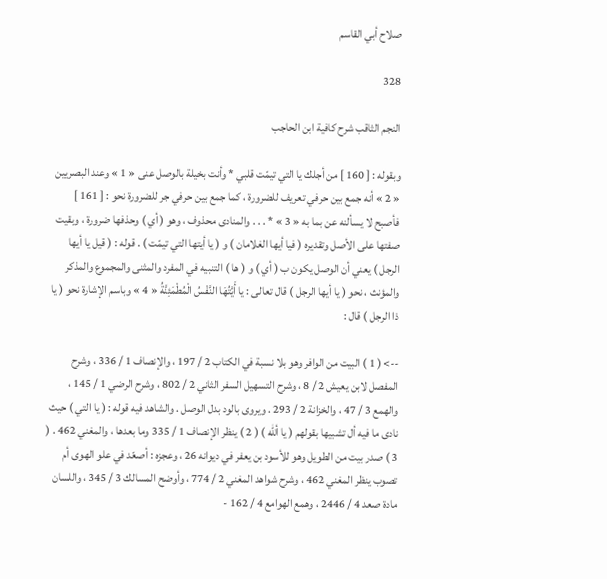صلاح أبي القاسم

328

النجم الثاقب شرح كافية ابن الحاجب

وبقوله : [ 160 ] من أجلك يا التي تيمّت قلبي * وأنت بخيلة بالوصل عنى « 1 » وعند البصريين « 2 » أنه جمع بين حرفي تعريف للضرورة ، كما جمع بين حرفي جر للضرورة نحو : [ 161 ] فأصبح لا يسألنه عن بما به « 3 » * . . . والمنادى محذوف ، وهو ( أي ) وحذفها ضرورة ، وبقيت صفتها على الأصل وتقديره ( فيا أيها الغلامان ) و ( يا أيتها التي تيمّت ) . قوله : ( قيل يا أيها الرجل ) يعني أن الوصل يكون ب ( أي ) و ( ها ) التنبيه في المفرد والمثنى والمجموع والمذكر والمؤنث ، نحو ( يا أيها الرجل ) قال تعالى : يا أَيَّتُهَا النَّفْسُ الْمُطْمَئِنَّةُ « 4 » وباسم الإشارة نحو ( يا ذا الرجل ) قال :

--> ( 1 ) البيت من الوافر وهو بلا نسبة في الكتاب 2 / 197 ، والإنصاف 1 / 336 ، وشرح المفصل لابن يعيش 2 / 8 ، وشرح التسهيل السفر الثاني 2 / 802 ، وشرح الرضي 1 / 145 ، والهمع 3 / 47 ، والخزانة 2 / 293 . ويروى بالود بدل الوصل . والشاهد فيه قوله : ( يا التي ) حيث نادى ما فيه أل تشبيها بقولهم ( يا أللّه ) ( 2 ) ينظر الإنصاف 1 / 335 وما بعدها ، والمغني 462 . ( 3 ) صدر بيت من الطويل وهو للأسود بن يعفر في ديوانه 26 ، وعجزه : أصعّد في علو الهوى أم تصوب ينظر المغني 462 ، وشرح شواهد المغني 2 / 774 ، وأوضح المسالك 3 / 345 ، واللسان مادة صعد 4 / 2446 ، وهمع الهوامع 4 / 162 -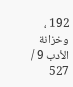192 ، وخزانة الأدب 9 / 527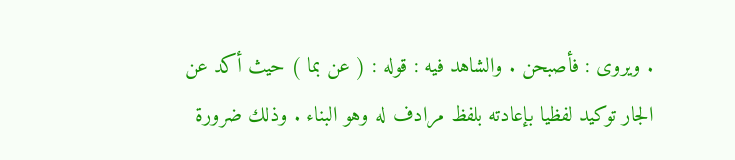. ويروى : فأصبحن . والشاهد فيه : قوله : ( عن بما ) حيث أكد عن الجار توكيد لفظيا بإعادته بلفظ مرادف له وهو البناء . وذلك ضرورة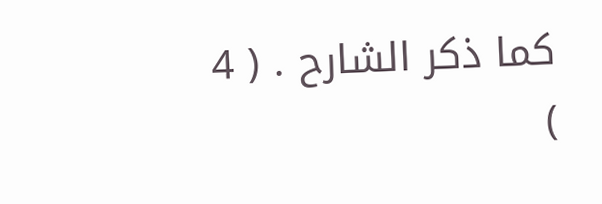كما ذكر الشارح . ( 4 )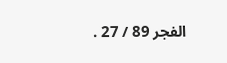الفجر 89 / 27 .